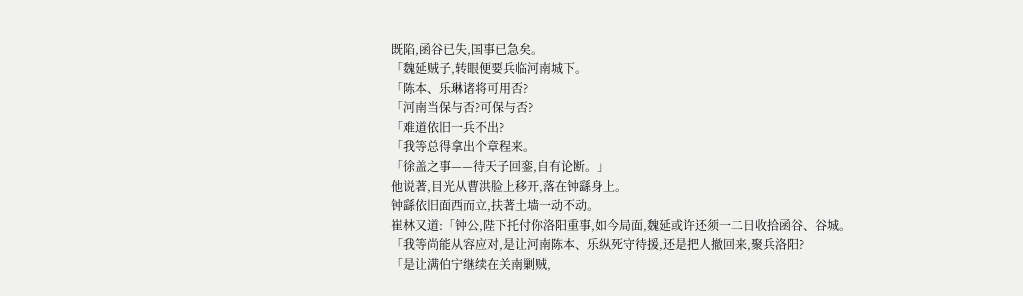既陷,函谷已失,国事已急矣。
「魏延贼子,转眼便要兵临河南城下。
「陈本、乐琳诸将可用否?
「河南当保与否?可保与否?
「难道依旧一兵不出?
「我等总得拿出个章程来。
「徐盖之事——待天子回銮,自有论断。」
他说著,目光从曹洪脸上移开,落在钟繇身上。
钟繇依旧面西而立,扶著土墙一动不动。
崔林又道:「钟公,陛下托付你洛阳重事,如今局面,魏延或许还须一二日收拾函谷、谷城。
「我等尚能从容应对,是让河南陈本、乐纵死守待援,还是把人撤回来,聚兵洛阳?
「是让满伯宁继续在关南剿贼,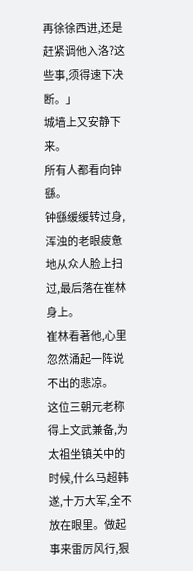再徐徐西进,还是赶紧调他入洛?这些事,须得速下决断。」
城墙上又安静下来。
所有人都看向钟繇。
钟繇缓缓转过身,浑浊的老眼疲惫地从众人脸上扫过,最后落在崔林身上。
崔林看著他,心里忽然涌起一阵说不出的悲凉。
这位三朝元老称得上文武兼备,为太祖坐镇关中的时候,什么马超韩遂,十万大军,全不放在眼里。做起事来雷厉风行,狠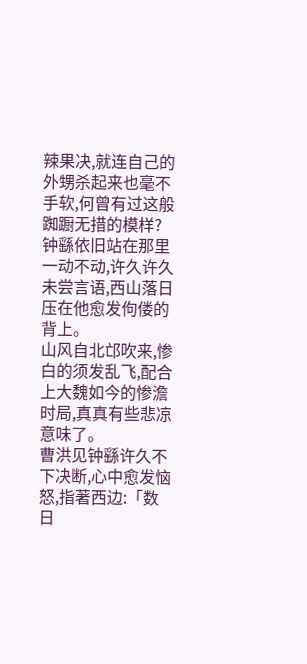辣果决,就连自己的外甥杀起来也毫不手软,何曾有过这般踟蹰无措的模样?
钟繇依旧站在那里一动不动,许久许久未尝言语,西山落日压在他愈发佝偻的背上。
山风自北邙吹来,惨白的须发乱飞,配合上大魏如今的惨澹时局,真真有些悲凉意味了。
曹洪见钟繇许久不下决断,心中愈发恼怒,指著西边:「数日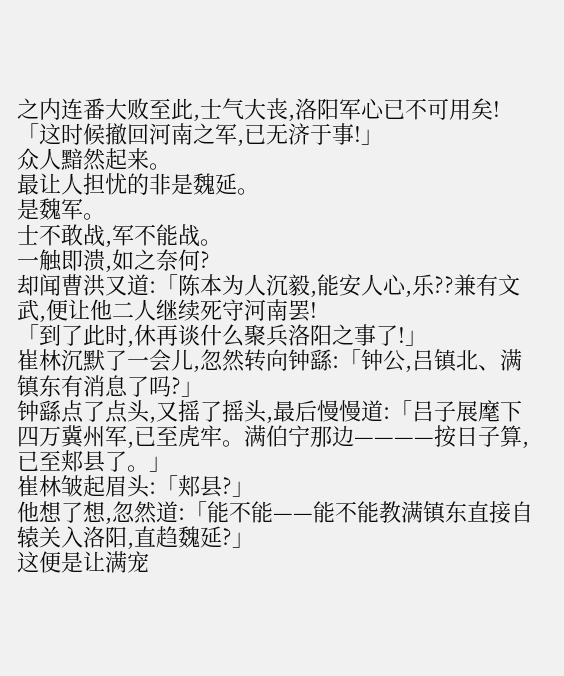之内连番大败至此,士气大丧,洛阳军心已不可用矣!
「这时候撤回河南之军,已无济于事!」
众人黯然起来。
最让人担忧的非是魏延。
是魏军。
士不敢战,军不能战。
一触即溃,如之奈何?
却闻曹洪又道:「陈本为人沉毅,能安人心,乐??兼有文武,便让他二人继续死守河南罢!
「到了此时,休再谈什么聚兵洛阳之事了!」
崔林沉默了一会儿,忽然转向钟繇:「钟公,吕镇北、满镇东有消息了吗?」
钟繇点了点头,又摇了摇头,最后慢慢道:「吕子展麾下四万冀州军,已至虎牢。满伯宁那边————按日子算,已至郏县了。」
崔林皱起眉头:「郏县?」
他想了想,忽然道:「能不能——能不能教满镇东直接自辕关入洛阳,直趋魏延?」
这便是让满宠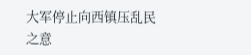大军停止向西镇压乱民之意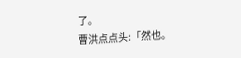了。
曹洪点点头:「然也。